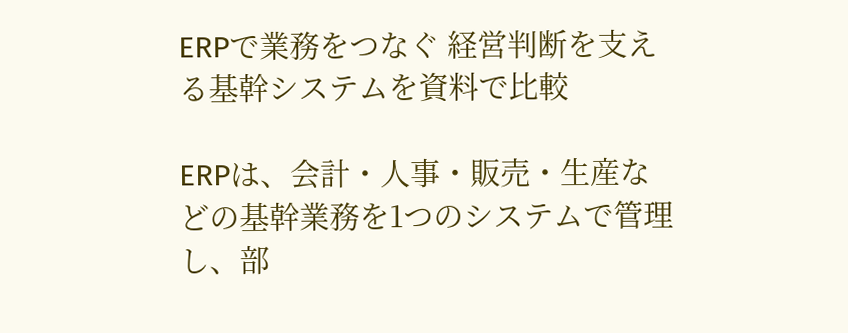ERPで業務をつなぐ 経営判断を支える基幹システムを資料で比較

ERPは、会計・人事・販売・生産などの基幹業務を1つのシステムで管理し、部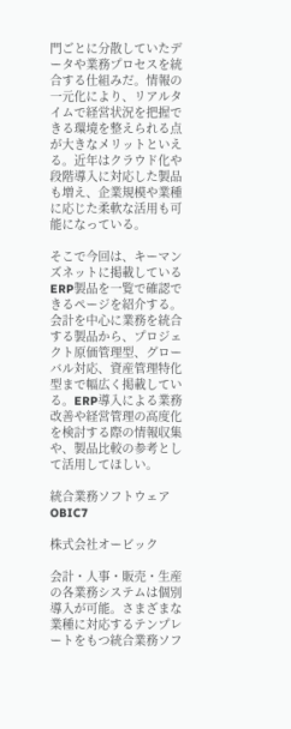門ごとに分散していたデータや業務プロセスを統合する仕組みだ。情報の一元化により、リアルタイムで経営状況を把握できる環境を整えられる点が大きなメリットといえる。近年はクラウド化や段階導入に対応した製品も増え、企業規模や業種に応じた柔軟な活用も可能になっている。

そこで今回は、キーマンズネットに掲載しているERP製品を一覧で確認できるページを紹介する。会計を中心に業務を統合する製品から、プロジェクト原価管理型、グローバル対応、資産管理特化型まで幅広く掲載している。ERP導入による業務改善や経営管理の高度化を検討する際の情報収集や、製品比較の参考として活用してほしい。

統合業務ソフトウェア OBIC7

株式会社オービック

会計・人事・販売・生産の各業務システムは個別導入が可能。さまざまな業種に対応するテンプレートをもつ統合業務ソフ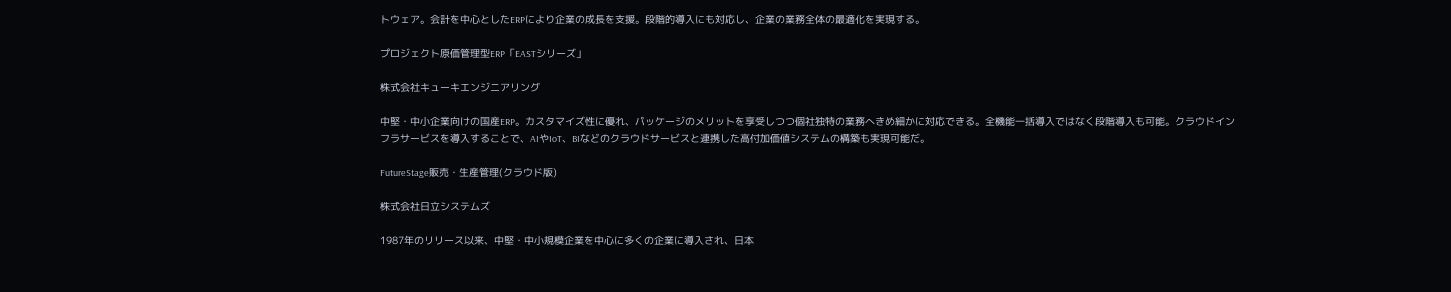トウェア。会計を中心としたERPにより企業の成長を支援。段階的導入にも対応し、企業の業務全体の最適化を実現する。

プロジェクト原価管理型ERP「EASTシリーズ」

株式会社キューキエンジニアリング

中堅・中小企業向けの国産ERP。カスタマイズ性に優れ、パッケージのメリットを享受しつつ個社独特の業務へきめ細かに対応できる。全機能一括導入ではなく段階導入も可能。クラウドインフラサービスを導入することで、AIやIoT、BIなどのクラウドサービスと連携した高付加価値システムの構築も実現可能だ。

FutureStage販売・生産管理(クラウド版)

株式会社日立システムズ

1987年のリリース以来、中堅・中小規模企業を中心に多くの企業に導入され、日本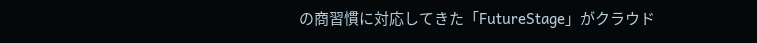の商習慣に対応してきた「FutureStage」がクラウド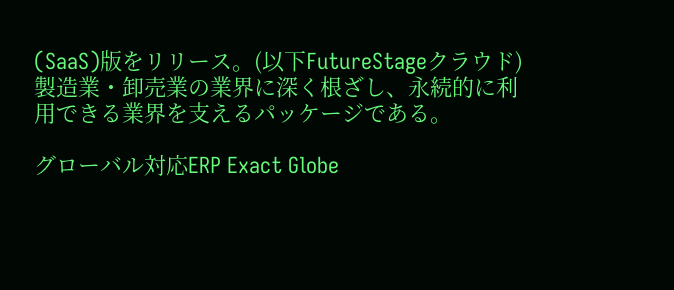(SaaS)版をリリース。(以下FutureStageクラウド)製造業・卸売業の業界に深く根ざし、永続的に利用できる業界を支えるパッケージである。

グローバル対応ERP Exact Globe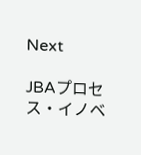Next

JBAプロセス・イノベ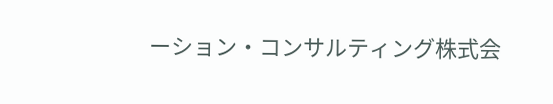ーション・コンサルティング株式会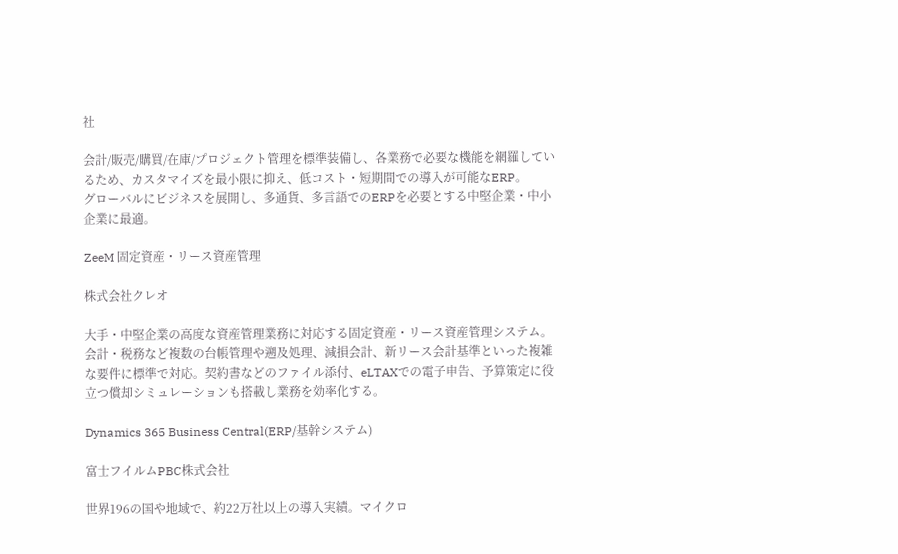社

会計/販売/購買/在庫/プロジェクト管理を標準装備し、各業務で必要な機能を網羅しているため、カスタマイズを最小限に抑え、低コスト・短期間での導入が可能なERP。
グローバルにビジネスを展開し、多通貨、多言語でのERPを必要とする中堅企業・中小企業に最適。

ZeeM 固定資産・リース資産管理

株式会社クレオ

大手・中堅企業の高度な資産管理業務に対応する固定資産・リース資産管理システム。会計・税務など複数の台帳管理や遡及処理、減損会計、新リース会計基準といった複雑な要件に標準で対応。契約書などのファイル添付、eLTAXでの電子申告、予算策定に役立つ償却シミュレーションも搭載し業務を効率化する。

Dynamics 365 Business Central(ERP/基幹システム)

富士フイルムPBC株式会社

世界196の国や地域で、約22万社以上の導入実績。マイクロ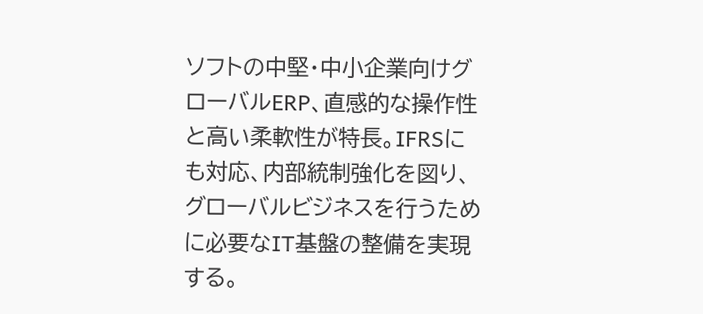ソフトの中堅・中小企業向けグローバルERP、直感的な操作性と高い柔軟性が特長。IFRSにも対応、内部統制強化を図り、グローバルビジネスを行うために必要なIT基盤の整備を実現する。